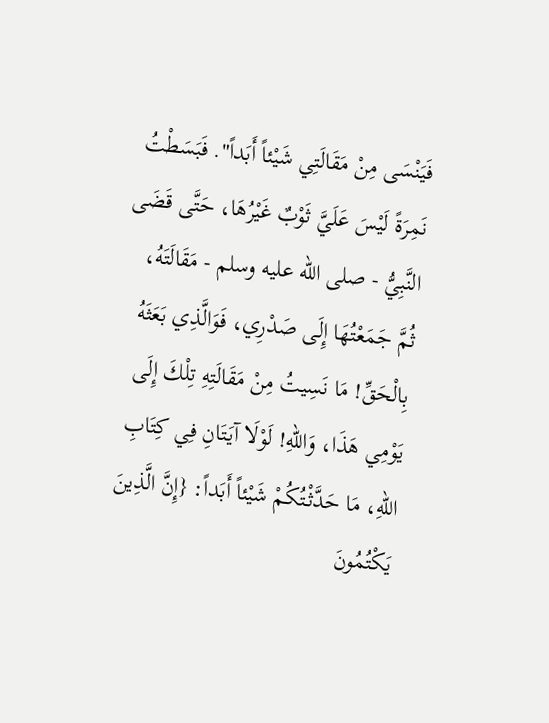فَيَنْسَى مِنْ مَقَالَتِي شَيْئاً أَبَداً". فَبَسَطْتُ نَمِرَةً لَيْسَ عَلَيَّ ثَوْبٌ غَيْرُهَا، حَتَّى قَضَى النَّبِيُّ - صلى الله عليه وسلم - مَقَالَتَهُ، ثُمَّ جَمَعْتُهَا إِلَى صَدْرِي، فَوَالَّذِي بَعَثَهُ بِالْحَقِّ! مَا نَسِيتُ مِنْ مَقَالَتِهِ تِلْكَ إِلَى يَوْمِي هَذَا، وَاللهِ! لَوْلَا آيَتَانِ فِي كِتَابِ اللهِ، مَا حَدَّثْتُكُمْ شَيْئاً أَبَداً: {إِنَّ الَّذِينَ يَكْتُمُونَ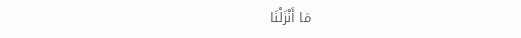مَا أَنْزَلْنَا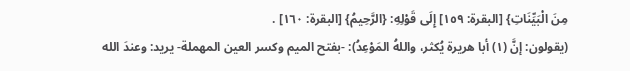مِنَ الْبَيِّنَاتِ} [البقرة: ١٥٩] إِلَى قَوْلِهِ: {الرَّحِيمُ} [البقرة: ١٦٠] .
(يقولون: إنَّ (١) أبا هريرة يُكثر، واللهُ المَوْعِدُ): -بفتح الميم وكسر العين المهملة- يريد: وعندَ الله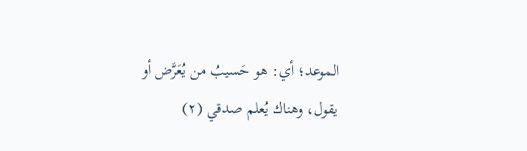الموعد؛ أي: هو حَسيبُ من يُعَرَّض أو يقول، وهناك يُعلم صدقي (٢)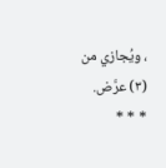، ويُجازي من (٣) عرَّض.
* * *